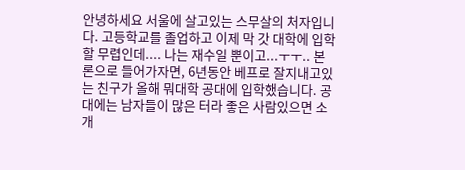안녕하세요 서울에 살고있는 스무살의 처자입니다. 고등학교를 졸업하고 이제 막 갓 대학에 입학할 무렵인데.... 나는 재수일 뿐이고...ㅜㅜ.. 본론으로 들어가자면, 6년동안 베프로 잘지내고있는 친구가 올해 뭐대학 공대에 입학했습니다. 공대에는 남자들이 많은 터라 좋은 사람있으면 소개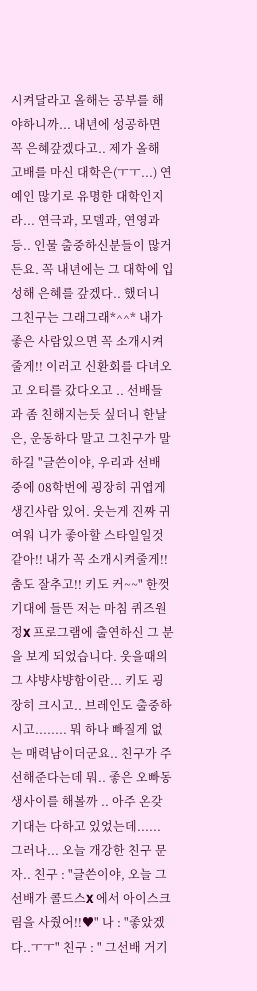시켜달라고 올해는 공부를 해야하니까... 내년에 성공하면 꼭 은혜갚겠다고.. 제가 올해 고배를 마신 대학은(ㅜㅜ...) 연예인 많기로 유명한 대학인지라... 연극과, 모델과, 연영과 등.. 인물 출중하신분들이 많거든요. 꼭 내년에는 그 대학에 입성해 은혜를 갚겠다.. 했더니 그친구는 그래그래*^^* 내가 좋은 사람있으면 꼭 소개시켜줄게!! 이러고 신환회를 다녀오고 오티를 갔다오고 .. 선배들과 좀 친해지는듯 싶더니 한날은, 운동하다 말고 그친구가 말하길 "글쓴이야, 우리과 선배 중에 08학번에 굉장히 귀엽게 생긴사람 있어. 웃는게 진짜 귀여워 니가 좋아할 스타일일것 같아!! 내가 꼭 소개시켜줄게!! 춤도 잘추고!! 키도 커~~" 한껏 기대에 들뜬 저는 마침 퀴즈원정X 프로그램에 출연하신 그 분을 보게 되었습니다. 웃을때의 그 샤뱡샤뱡함이란... 키도 굉장히 크시고.. 브레인도 출중하시고........ 뭐 하나 빠질게 없는 매력남이더군요.. 친구가 주선해준다는데 뭐.. 좋은 오빠동생사이를 해볼까 .. 아주 온갖 기대는 다하고 있었는데...... 그러나... 오늘 개강한 친구 문자.. 친구 : "글쓴이야, 오늘 그 선배가 콜드스X 에서 아이스크림을 사줬어!!♥" 나 : "좋았겠다..ㅜㅜ" 친구 : " 그선배 거기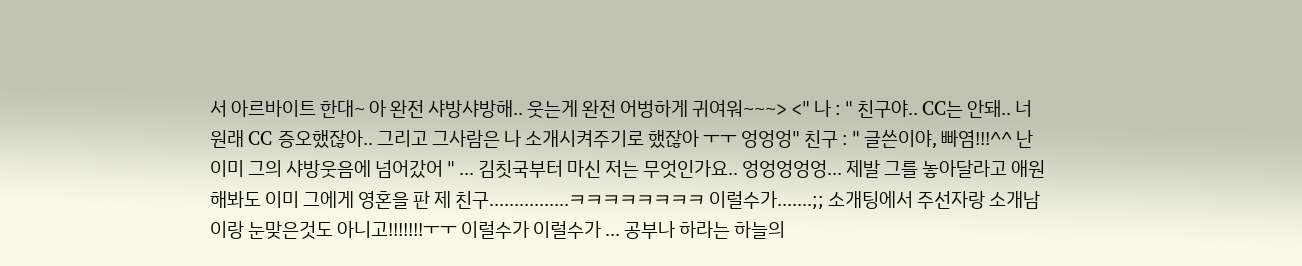서 아르바이트 한대~ 아 완전 샤방샤방해.. 웃는게 완전 어벙하게 귀여워~~~> <" 나 : " 친구야.. CC는 안돼.. 너 원래 CC 증오했잖아.. 그리고 그사람은 나 소개시켜주기로 했잖아 ㅜㅜ 엉엉엉" 친구 : " 글쓴이야, 빠염!!!^^ 난 이미 그의 샤방웃음에 넘어갔어 " ... 김칫국부터 마신 저는 무엇인가요.. 엉엉엉엉엉... 제발 그를 놓아달라고 애원해봐도 이미 그에게 영혼을 판 제 친구................ㅋㅋㅋㅋㅋㅋㅋㅋ 이럴수가.......;; 소개팅에서 주선자랑 소개남이랑 눈맞은것도 아니고!!!!!!!ㅜㅜ 이럴수가 이럴수가 ... 공부나 하라는 하늘의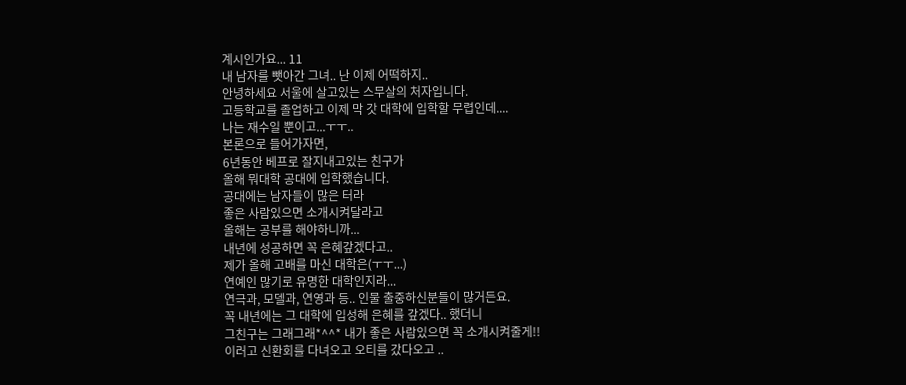계시인가요... 11
내 남자를 뺏아간 그녀.. 난 이제 어떡하지..
안녕하세요 서울에 살고있는 스무살의 처자입니다.
고등학교를 졸업하고 이제 막 갓 대학에 입학할 무렵인데....
나는 재수일 뿐이고...ㅜㅜ..
본론으로 들어가자면,
6년동안 베프로 잘지내고있는 친구가
올해 뭐대학 공대에 입학했습니다.
공대에는 남자들이 많은 터라
좋은 사람있으면 소개시켜달라고
올해는 공부를 해야하니까...
내년에 성공하면 꼭 은혜갚겠다고..
제가 올해 고배를 마신 대학은(ㅜㅜ...)
연예인 많기로 유명한 대학인지라...
연극과, 모델과, 연영과 등.. 인물 출중하신분들이 많거든요.
꼭 내년에는 그 대학에 입성해 은혜를 갚겠다.. 했더니
그친구는 그래그래*^^* 내가 좋은 사람있으면 꼭 소개시켜줄게!!
이러고 신환회를 다녀오고 오티를 갔다오고 ..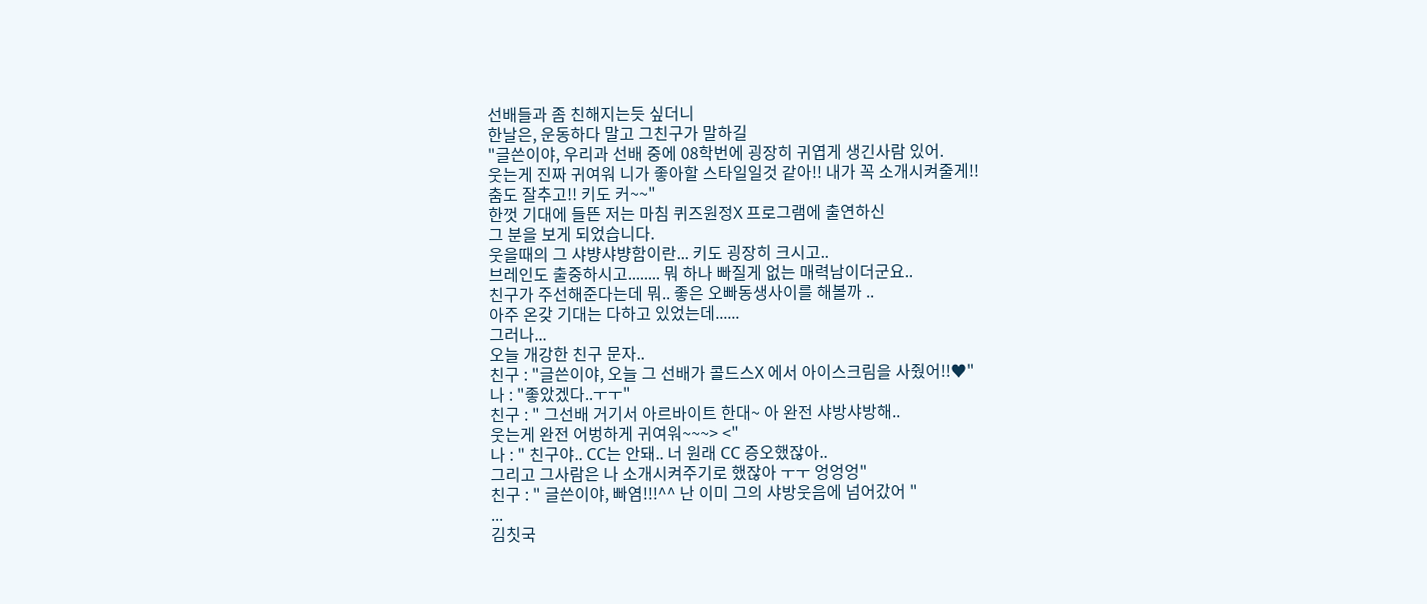선배들과 좀 친해지는듯 싶더니
한날은, 운동하다 말고 그친구가 말하길
"글쓴이야, 우리과 선배 중에 08학번에 굉장히 귀엽게 생긴사람 있어.
웃는게 진짜 귀여워 니가 좋아할 스타일일것 같아!! 내가 꼭 소개시켜줄게!!
춤도 잘추고!! 키도 커~~"
한껏 기대에 들뜬 저는 마침 퀴즈원정X 프로그램에 출연하신
그 분을 보게 되었습니다.
웃을때의 그 샤뱡샤뱡함이란... 키도 굉장히 크시고..
브레인도 출중하시고........ 뭐 하나 빠질게 없는 매력남이더군요..
친구가 주선해준다는데 뭐.. 좋은 오빠동생사이를 해볼까 ..
아주 온갖 기대는 다하고 있었는데......
그러나...
오늘 개강한 친구 문자..
친구 : "글쓴이야, 오늘 그 선배가 콜드스X 에서 아이스크림을 사줬어!!♥"
나 : "좋았겠다..ㅜㅜ"
친구 : " 그선배 거기서 아르바이트 한대~ 아 완전 샤방샤방해..
웃는게 완전 어벙하게 귀여워~~~> <"
나 : " 친구야.. CC는 안돼.. 너 원래 CC 증오했잖아..
그리고 그사람은 나 소개시켜주기로 했잖아 ㅜㅜ 엉엉엉"
친구 : " 글쓴이야, 빠염!!!^^ 난 이미 그의 샤방웃음에 넘어갔어 "
...
김칫국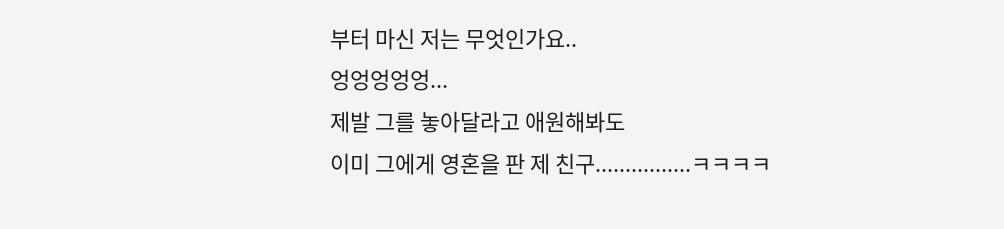부터 마신 저는 무엇인가요..
엉엉엉엉엉...
제발 그를 놓아달라고 애원해봐도
이미 그에게 영혼을 판 제 친구................ㅋㅋㅋㅋ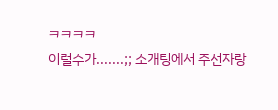ㅋㅋㅋㅋ
이럴수가.......;; 소개팅에서 주선자랑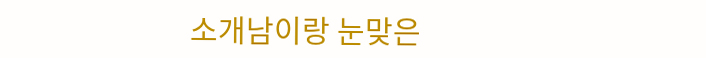소개남이랑 눈맞은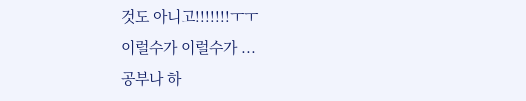것도 아니고!!!!!!!ㅜㅜ
이럴수가 이럴수가 ...
공부나 하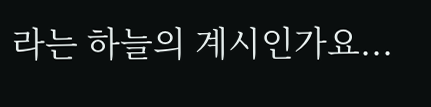라는 하늘의 계시인가요...